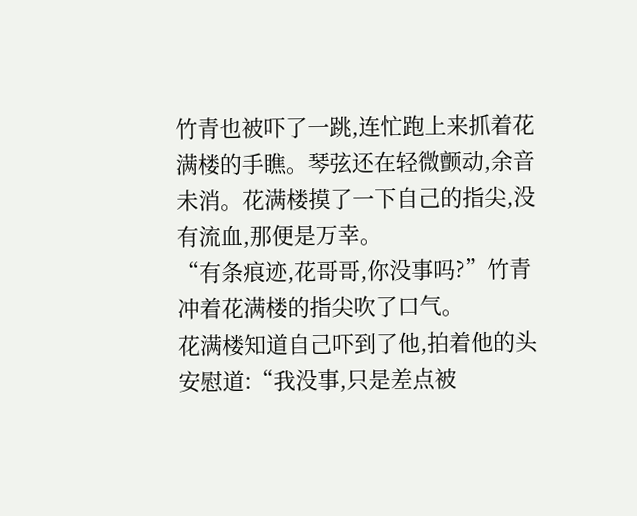竹青也被吓了一跳,连忙跑上来抓着花满楼的手瞧。琴弦还在轻微颤动,余音未消。花满楼摸了一下自己的指尖,没有流血,那便是万幸。
“有条痕迹,花哥哥,你没事吗?”竹青冲着花满楼的指尖吹了口气。
花满楼知道自己吓到了他,拍着他的头安慰道:“我没事,只是差点被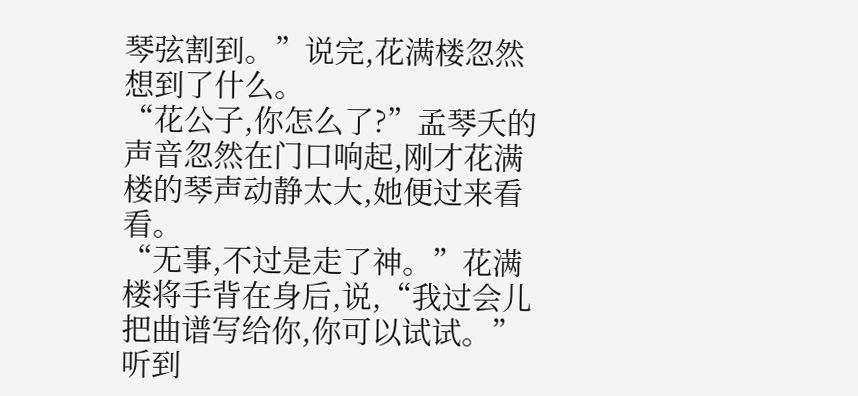琴弦割到。”说完,花满楼忽然想到了什么。
“花公子,你怎么了?”孟琴夭的声音忽然在门口响起,刚才花满楼的琴声动静太大,她便过来看看。
“无事,不过是走了神。”花满楼将手背在身后,说,“我过会儿把曲谱写给你,你可以试试。”
听到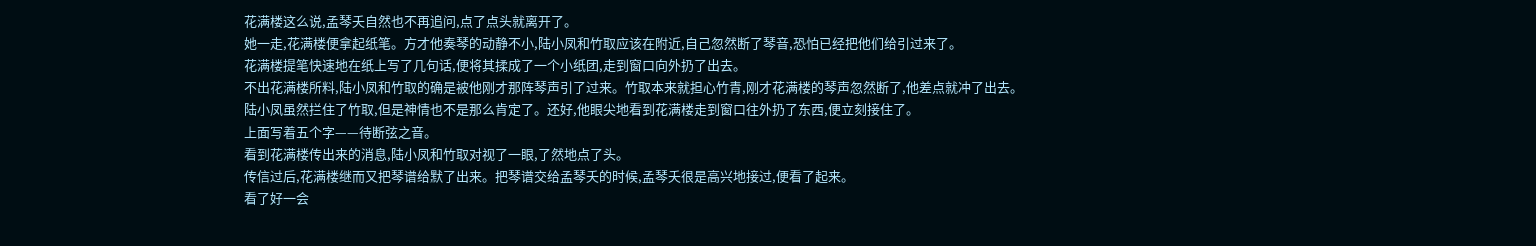花满楼这么说,孟琴夭自然也不再追问,点了点头就离开了。
她一走,花满楼便拿起纸笔。方才他奏琴的动静不小,陆小凤和竹取应该在附近,自己忽然断了琴音,恐怕已经把他们给引过来了。
花满楼提笔快速地在纸上写了几句话,便将其揉成了一个小纸团,走到窗口向外扔了出去。
不出花满楼所料,陆小凤和竹取的确是被他刚才那阵琴声引了过来。竹取本来就担心竹青,刚才花满楼的琴声忽然断了,他差点就冲了出去。
陆小凤虽然拦住了竹取,但是神情也不是那么肯定了。还好,他眼尖地看到花满楼走到窗口往外扔了东西,便立刻接住了。
上面写着五个字——待断弦之音。
看到花满楼传出来的消息,陆小凤和竹取对视了一眼,了然地点了头。
传信过后,花满楼继而又把琴谱给默了出来。把琴谱交给孟琴夭的时候,孟琴夭很是高兴地接过,便看了起来。
看了好一会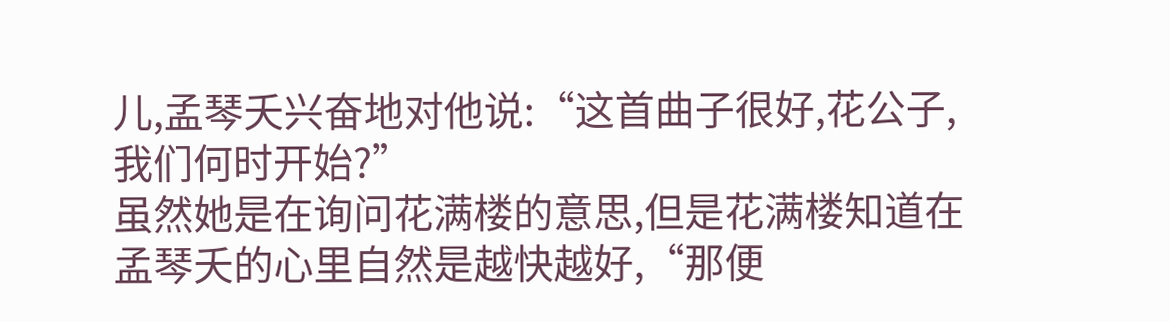儿,孟琴夭兴奋地对他说:“这首曲子很好,花公子,我们何时开始?”
虽然她是在询问花满楼的意思,但是花满楼知道在孟琴夭的心里自然是越快越好,“那便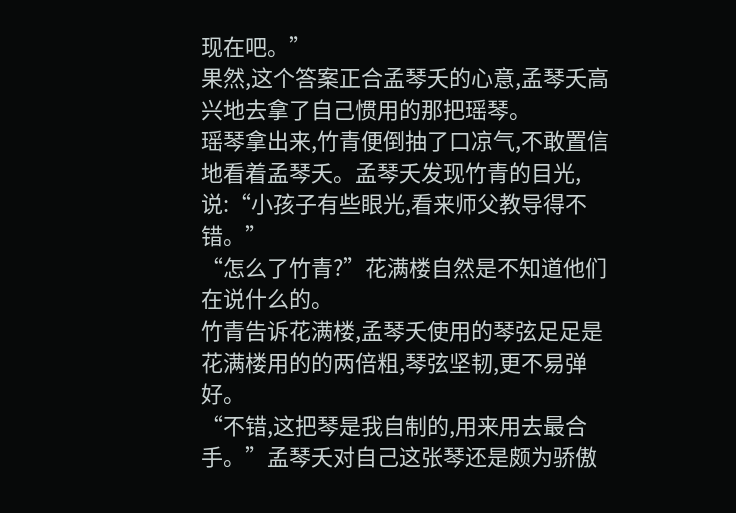现在吧。”
果然,这个答案正合孟琴夭的心意,孟琴夭高兴地去拿了自己惯用的那把瑶琴。
瑶琴拿出来,竹青便倒抽了口凉气,不敢置信地看着孟琴夭。孟琴夭发现竹青的目光,说:“小孩子有些眼光,看来师父教导得不错。”
“怎么了竹青?”花满楼自然是不知道他们在说什么的。
竹青告诉花满楼,孟琴夭使用的琴弦足足是花满楼用的的两倍粗,琴弦坚韧,更不易弹好。
“不错,这把琴是我自制的,用来用去最合手。”孟琴夭对自己这张琴还是颇为骄傲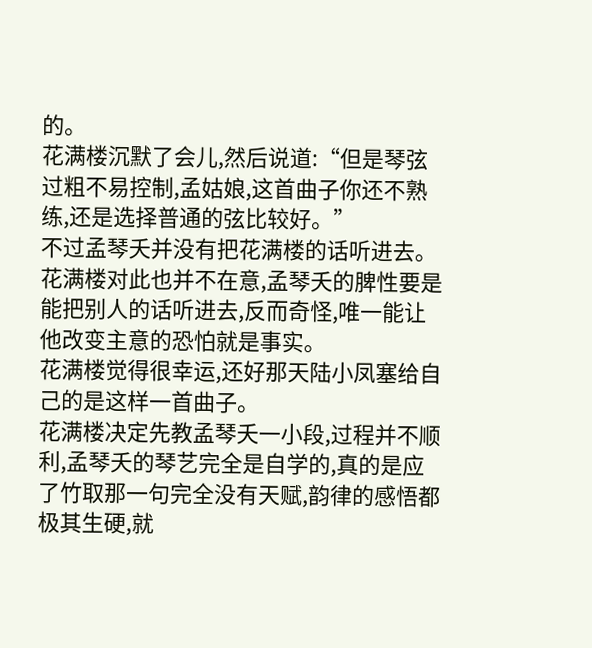的。
花满楼沉默了会儿,然后说道:“但是琴弦过粗不易控制,孟姑娘,这首曲子你还不熟练,还是选择普通的弦比较好。”
不过孟琴夭并没有把花满楼的话听进去。花满楼对此也并不在意,孟琴夭的脾性要是能把别人的话听进去,反而奇怪,唯一能让他改变主意的恐怕就是事实。
花满楼觉得很幸运,还好那天陆小凤塞给自己的是这样一首曲子。
花满楼决定先教孟琴夭一小段,过程并不顺利,孟琴夭的琴艺完全是自学的,真的是应了竹取那一句完全没有天赋,韵律的感悟都极其生硬,就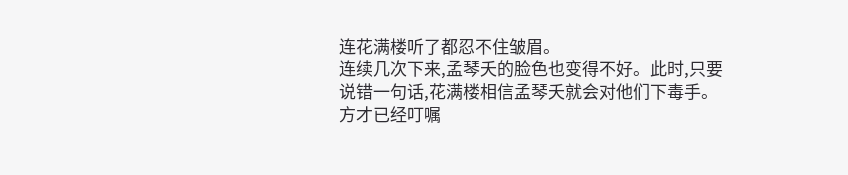连花满楼听了都忍不住皱眉。
连续几次下来,孟琴夭的脸色也变得不好。此时,只要说错一句话,花满楼相信孟琴夭就会对他们下毒手。
方才已经叮嘱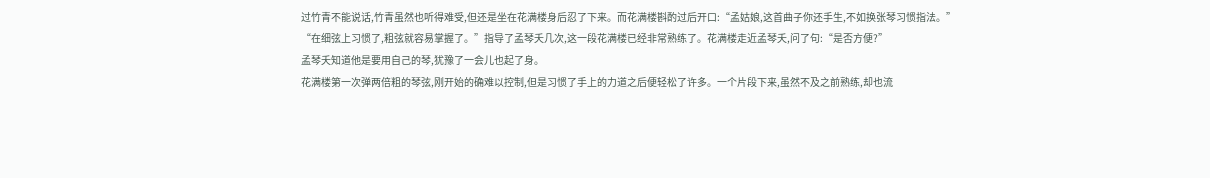过竹青不能说话,竹青虽然也听得难受,但还是坐在花满楼身后忍了下来。而花满楼斟酌过后开口:“孟姑娘,这首曲子你还手生,不如换张琴习惯指法。”
“在细弦上习惯了,粗弦就容易掌握了。”指导了孟琴夭几次,这一段花满楼已经非常熟练了。花满楼走近孟琴夭,问了句:“是否方便?”
孟琴夭知道他是要用自己的琴,犹豫了一会儿也起了身。
花满楼第一次弹两倍粗的琴弦,刚开始的确难以控制,但是习惯了手上的力道之后便轻松了许多。一个片段下来,虽然不及之前熟练,却也流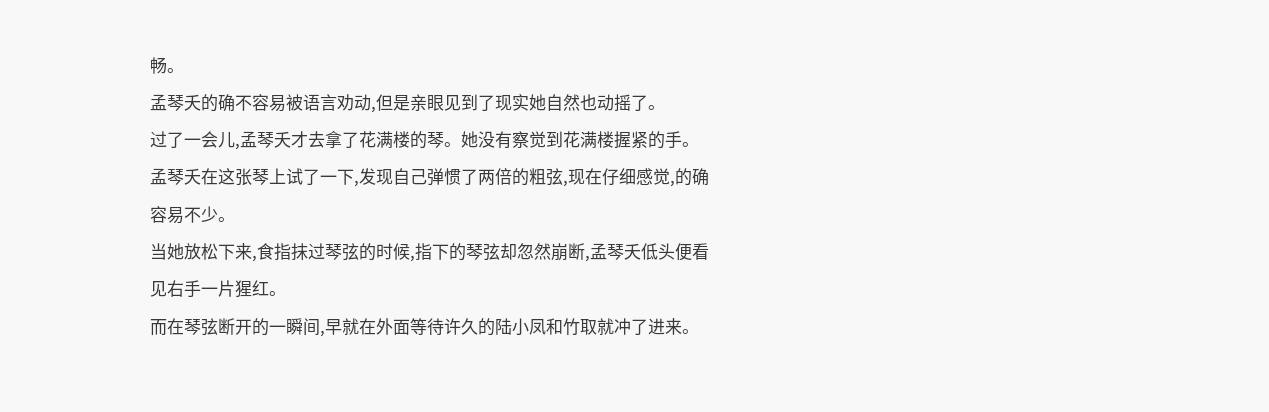畅。
孟琴夭的确不容易被语言劝动,但是亲眼见到了现实她自然也动摇了。
过了一会儿,孟琴夭才去拿了花满楼的琴。她没有察觉到花满楼握紧的手。
孟琴夭在这张琴上试了一下,发现自己弹惯了两倍的粗弦,现在仔细感觉,的确容易不少。
当她放松下来,食指抹过琴弦的时候,指下的琴弦却忽然崩断,孟琴夭低头便看见右手一片猩红。
而在琴弦断开的一瞬间,早就在外面等待许久的陆小凤和竹取就冲了进来。